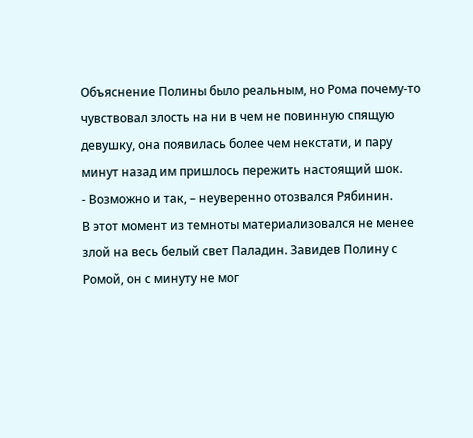Объяснение Полины было реальным, но Рома почему-то чувствовал злость на ни в чем не повинную спящую девушку, она появилась более чем некстати, и пару минут назад им пришлось пережить настоящий шок.
- Возможно и так, – неуверенно отозвался Рябинин.
В этот момент из темноты материализовался не менее злой на весь белый свет Паладин. Завидев Полину с Ромой, он с минуту не мог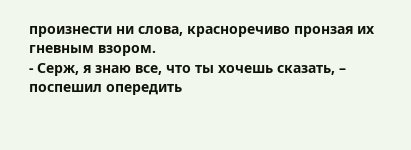произнести ни слова, красноречиво пронзая их гневным взором.
- Серж, я знаю все, что ты хочешь сказать, – поспешил опередить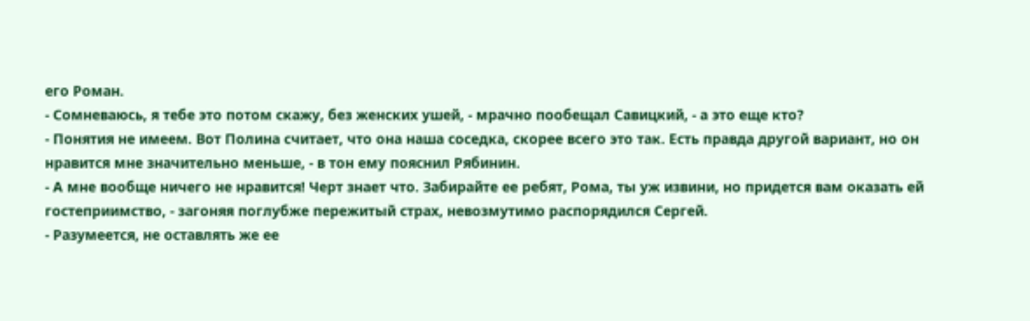его Роман.
- Сомневаюсь, я тебе это потом скажу, без женских ушей, - мрачно пообещал Савицкий, - а это еще кто?
- Понятия не имеем. Вот Полина считает, что она наша соседка, скорее всего это так. Есть правда другой вариант, но он нравится мне значительно меньше, - в тон ему пояснил Рябинин.
- А мне вообще ничего не нравится! Черт знает что. Забирайте ее ребят, Рома, ты уж извини, но придется вам оказать ей гостеприимство, - загоняя поглубже пережитый страх, невозмутимо распорядился Сергей.
- Разумеется, не оставлять же ее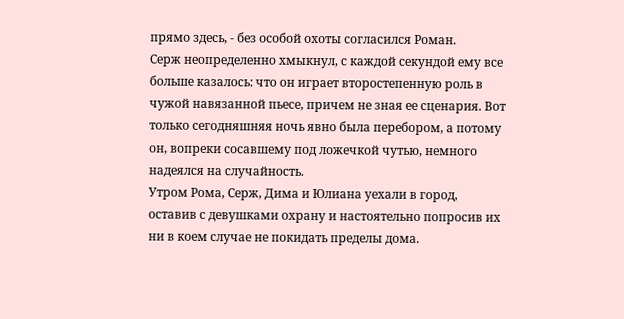прямо здесь, - без особой охоты согласился Роман.
Серж неопределенно хмыкнул, с каждой секундой ему все больше казалось: что он играет второстепенную роль в чужой навязанной пьесе, причем не зная ее сценария. Вот только сегодняшняя ночь явно была перебором, а потому он, вопреки сосавшему под ложечкой чутью, немного надеялся на случайность.
Утром Рома, Серж, Дима и Юлиана уехали в город, оставив с девушками охрану и настоятельно попросив их ни в коем случае не покидать пределы дома.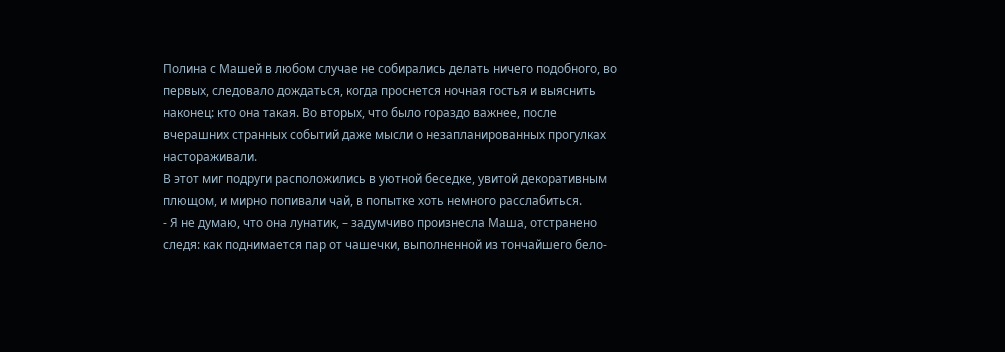Полина с Машей в любом случае не собирались делать ничего подобного, во первых, следовало дождаться, когда проснется ночная гостья и выяснить наконец: кто она такая. Во вторых, что было гораздо важнее, после вчерашних странных событий даже мысли о незапланированных прогулках настораживали.
В этот миг подруги расположились в уютной беседке, увитой декоративным плющом, и мирно попивали чай, в попытке хоть немного расслабиться.
- Я не думаю, что она лунатик, – задумчиво произнесла Маша, отстранено следя: как поднимается пар от чашечки, выполненной из тончайшего бело-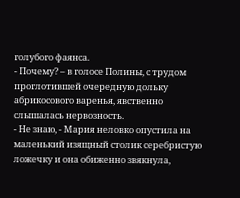голубого фаянса.
- Почему? – в голосе Полины, с трудом проглотившей очередную дольку абрикосового варенья, явственно слышалась нервозность.
- Не знаю, - Мария неловко опустила на маленький изящный столик серебристую ложечку и она обиженно звякнула,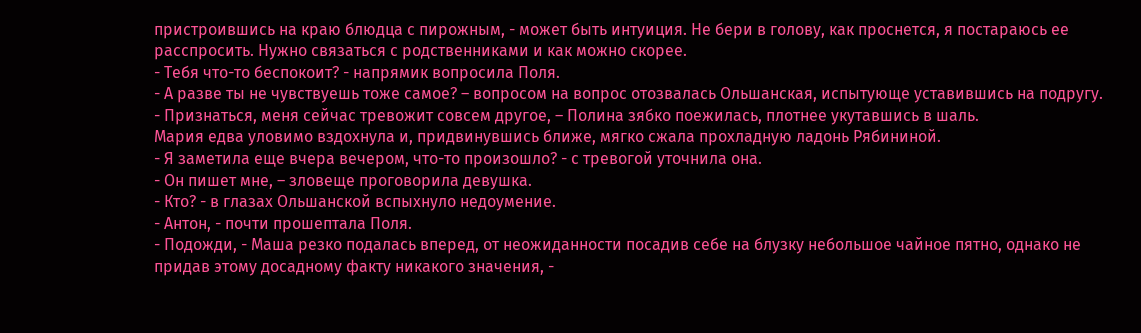пристроившись на краю блюдца с пирожным, - может быть интуиция. Не бери в голову, как проснется, я постараюсь ее расспросить. Нужно связаться с родственниками и как можно скорее.
- Тебя что-то беспокоит? - напрямик вопросила Поля.
- А разве ты не чувствуешь тоже самое? – вопросом на вопрос отозвалась Ольшанская, испытующе уставившись на подругу.
- Признаться, меня сейчас тревожит совсем другое, – Полина зябко поежилась, плотнее укутавшись в шаль.
Мария едва уловимо вздохнула и, придвинувшись ближе, мягко сжала прохладную ладонь Рябининой.
- Я заметила еще вчера вечером, что-то произошло? - с тревогой уточнила она.
- Он пишет мне, – зловеще проговорила девушка.
- Кто? - в глазах Ольшанской вспыхнуло недоумение.
- Антон, - почти прошептала Поля.
- Подожди, - Маша резко подалась вперед, от неожиданности посадив себе на блузку небольшое чайное пятно, однако не придав этому досадному факту никакого значения, -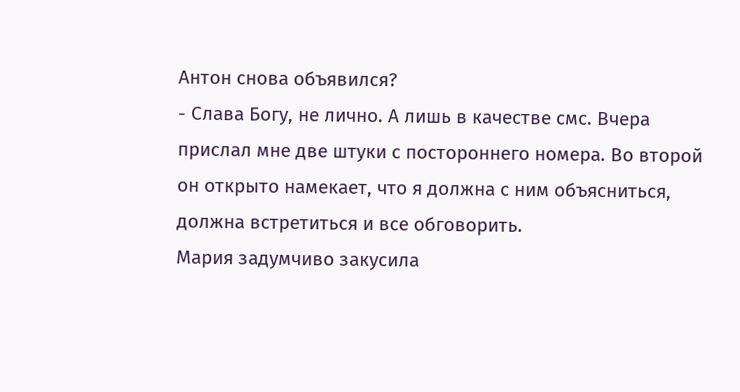Антон снова объявился?
- Слава Богу, не лично. А лишь в качестве смс. Вчера прислал мне две штуки с постороннего номера. Во второй он открыто намекает, что я должна с ним объясниться, должна встретиться и все обговорить.
Мария задумчиво закусила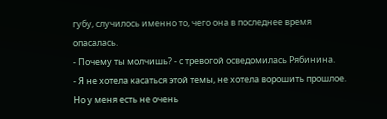губу, случилось именно то, чего она в последнее время опасалась.
- Почему ты молчишь? - с тревогой осведомилась Рябинина.
- Я не хотела касаться этой темы, не хотела ворошить прошлое. Но у меня есть не очень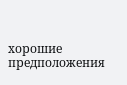хорошие предположения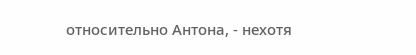относительно Антона, - нехотя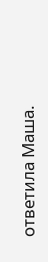ответила Маша.